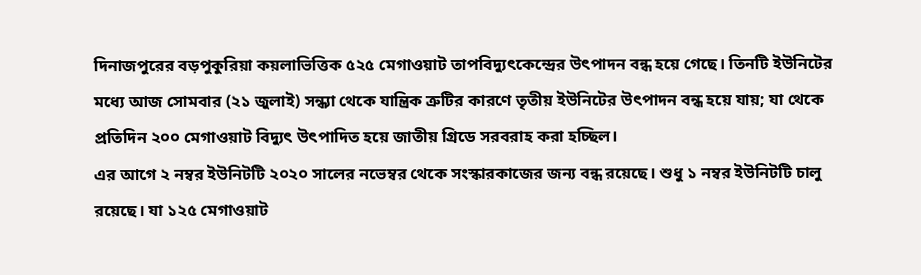দিনাজপুরের বড়পুকুরিয়া কয়লাভিত্তিক ৫২৫ মেগাওয়াট তাপবিদ্যুৎকেন্দ্রের উৎপাদন বন্ধ হয়ে গেছে। তিনটি ইউনিটের মধ্যে আজ সোমবার (২১ জুলাই) সন্ধ্যা থেকে যান্ত্রিক ত্রুটির কারণে তৃতীয় ইউনিটের উৎপাদন বন্ধ হয়ে যায়; যা থেকে প্রতিদিন ২০০ মেগাওয়াট বিদ্যুৎ উৎপাদিত হয়ে জাতীয় গ্রিডে সরবরাহ করা হচ্ছিল।
এর আগে ২ নম্বর ইউনিটটি ২০২০ সালের নভেম্বর থেকে সংস্কারকাজের জন্য বন্ধ রয়েছে। শুধু ১ নম্বর ইউনিটটি চালু রয়েছে। যা ১২৫ মেগাওয়াট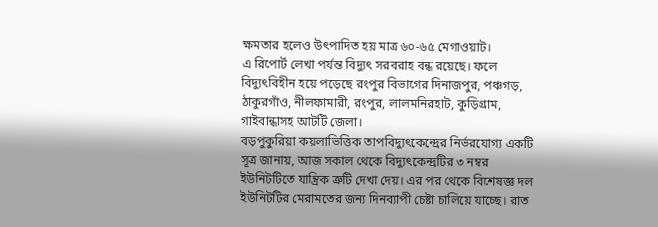ক্ষমতার হলেও উৎপাদিত হয় মাত্র ৬০-৬৫ মেগাওয়াট।
এ রিপোর্ট লেখা পর্যন্ত বিদ্যুৎ সরবরাহ বন্ধ রয়েছে। ফলে বিদ্যুৎবিহীন হয়ে পড়েছে রংপুর বিভাগের দিনাজপুর, পঞ্চগড়, ঠাকুরগাঁও, নীলফামারী, রংপুর, লালমনিরহাট, কুড়িগ্রাম, গাইবান্ধাসহ আটটি জেলা।
বড়পুকুরিয়া কয়লাভিত্তিক তাপবিদ্যুৎকেন্দ্রের নির্ভরযোগ্য একটি সূত্র জানায়, আজ সকাল থেকে বিদ্যুৎকেন্দ্রটির ৩ নম্বর ইউনিটটিতে যান্ত্রিক ত্রুটি দেখা দেয়। এর পর থেকে বিশেষজ্ঞ দল ইউনিটটির মেরামতের জন্য দিনব্যাপী চেষ্টা চালিয়ে যাচ্ছে। রাত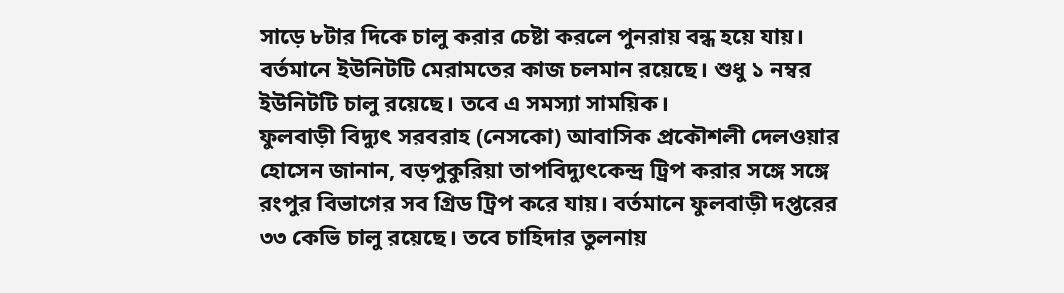সাড়ে ৮টার দিকে চালু করার চেষ্টা করলে পুনরায় বন্ধ হয়ে যায়। বর্তমানে ইউনিটটি মেরামতের কাজ চলমান রয়েছে। শুধু ১ নম্বর ইউনিটটি চালু রয়েছে। তবে এ সমস্যা সাময়িক।
ফুলবাড়ী বিদ্যুৎ সরবরাহ (নেসকো) আবাসিক প্রকৌশলী দেলওয়ার হোসেন জানান, বড়পুকুরিয়া তাপবিদ্যুৎকেন্দ্র ট্রিপ করার সঙ্গে সঙ্গে রংপুর বিভাগের সব গ্রিড ট্রিপ করে যায়। বর্তমানে ফুলবাড়ী দপ্তরের ৩৩ কেভি চালু রয়েছে। তবে চাহিদার তুলনায়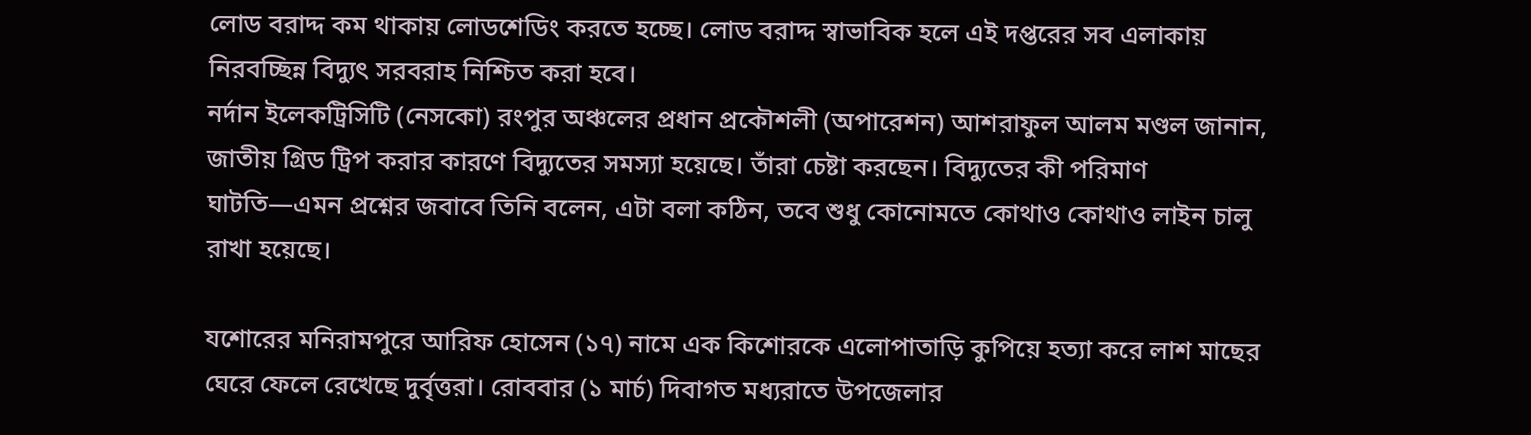লোড বরাদ্দ কম থাকায় লোডশেডিং করতে হচ্ছে। লোড বরাদ্দ স্বাভাবিক হলে এই দপ্তরের সব এলাকায় নিরবচ্ছিন্ন বিদ্যুৎ সরবরাহ নিশ্চিত করা হবে।
নর্দান ইলেকট্রিসিটি (নেসকো) রংপুর অঞ্চলের প্রধান প্রকৌশলী (অপারেশন) আশরাফুল আলম মণ্ডল জানান, জাতীয় গ্রিড ট্রিপ করার কারণে বিদ্যুতের সমস্যা হয়েছে। তাঁরা চেষ্টা করছেন। বিদ্যুতের কী পরিমাণ ঘাটতি—এমন প্রশ্নের জবাবে তিনি বলেন, এটা বলা কঠিন, তবে শুধু কোনোমতে কোথাও কোথাও লাইন চালু রাখা হয়েছে।

যশোরের মনিরামপুরে আরিফ হোসেন (১৭) নামে এক কিশোরকে এলোপাতাড়ি কুপিয়ে হত্যা করে লাশ মাছের ঘেরে ফেলে রেখেছে দুর্বৃত্তরা। রোববার (১ মার্চ) দিবাগত মধ্যরাতে উপজেলার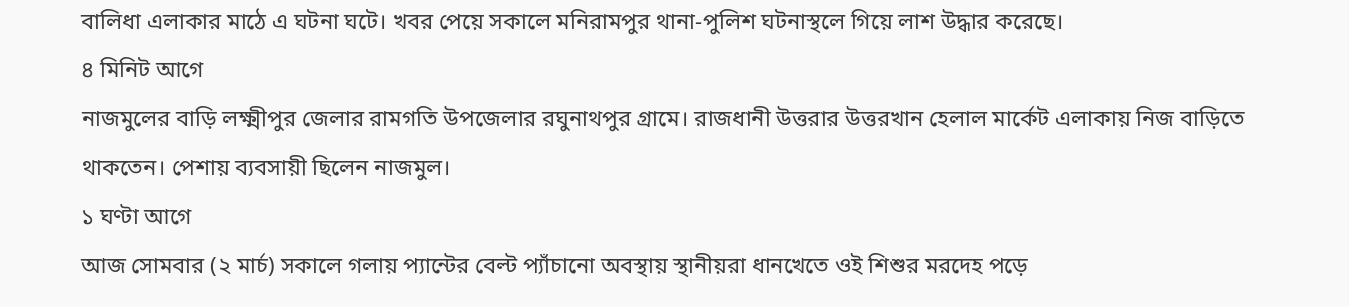বালিধা এলাকার মাঠে এ ঘটনা ঘটে। খবর পেয়ে সকালে মনিরামপুর থানা-পুলিশ ঘটনাস্থলে গিয়ে লাশ উদ্ধার করেছে।
৪ মিনিট আগে
নাজমুলের বাড়ি লক্ষ্মীপুর জেলার রামগতি উপজেলার রঘুনাথপুর গ্রামে। রাজধানী উত্তরার উত্তরখান হেলাল মার্কেট এলাকায় নিজ বাড়িতে থাকতেন। পেশায় ব্যবসায়ী ছিলেন নাজমুল।
১ ঘণ্টা আগে
আজ সোমবার (২ মার্চ) সকালে গলায় প্যান্টের বেল্ট প্যাঁচানো অবস্থায় স্থানীয়রা ধানখেতে ওই শিশুর মরদেহ পড়ে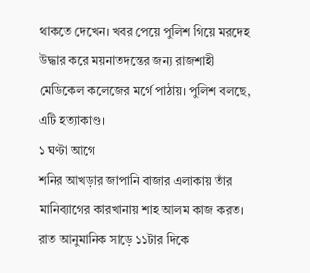থাকতে দেখেন। খবর পেয়ে পুলিশ গিয়ে মরদেহ উদ্ধার করে ময়নাতদন্তের জন্য রাজশাহী মেডিকেল কলেজের মর্গে পাঠায়। পুলিশ বলছে, এটি হত্যাকাণ্ড।
১ ঘণ্টা আগে
শনির আখড়ার জাপানি বাজার এলাকায় তাঁর মানিব্যাগের কারখানায় শাহ আলম কাজ করত। রাত আনুমানিক সাড়ে ১১টার দিকে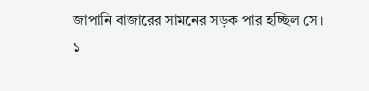জাপানি বাজারের সামনের সড়ক পার হচ্ছিল সে।
১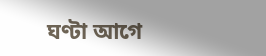ঘণ্টা আগে